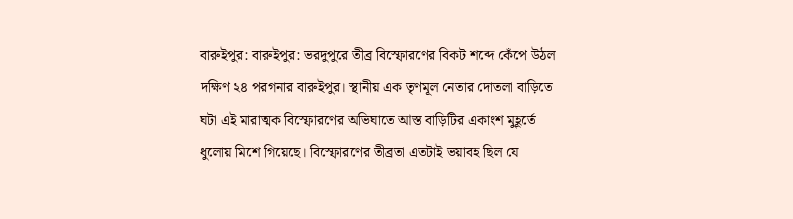বারুইপুর: বারুইপুর: ভরদুপুরে তীব্র বিস্ফোরণের বিকট শব্দে কেঁপে উঠল দক্ষিণ ২৪ পরগনার বারুইপুর। স্থানীয় এক তৃণমূল নেতার দোতলা বাড়িতে ঘটা এই মারাত্মক বিস্ফোরণের অভিঘাতে আস্ত বাড়িটির একাংশ মুহূর্তে ধুলোয় মিশে গিয়েছে। বিস্ফোরণের তীব্রতা এতটাই ভয়াবহ ছিল যে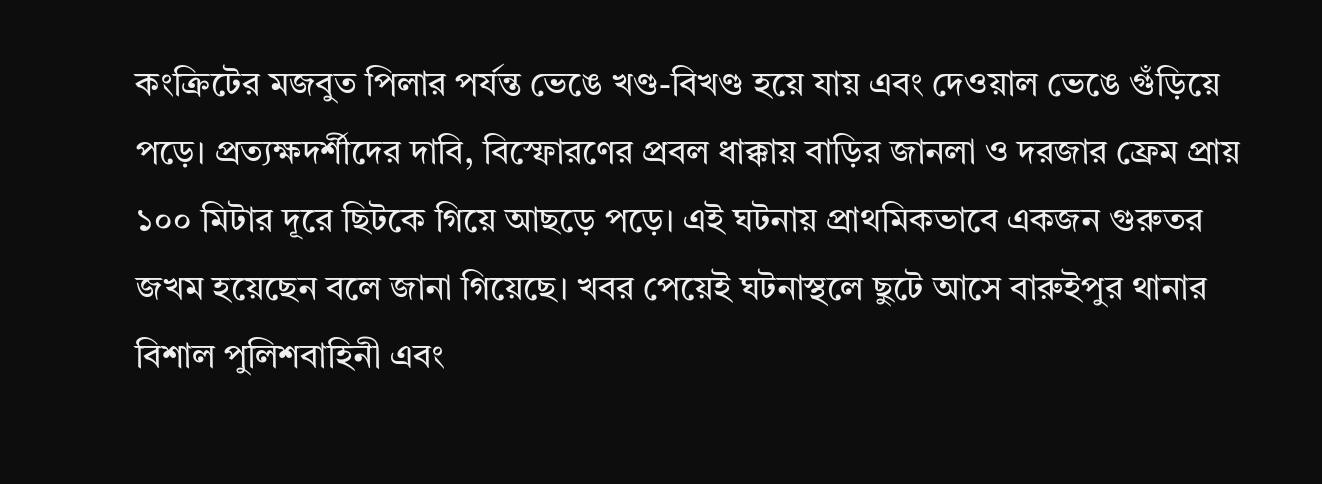কংক্রিটের মজবুত পিলার পর্যন্ত ভেঙে খণ্ড-বিখণ্ড হয়ে যায় এবং দেওয়াল ভেঙে গুঁড়িয়ে পড়ে। প্রত্যক্ষদর্শীদের দাবি, বিস্ফোরণের প্রবল ধাক্কায় বাড়ির জানলা ও দরজার ফ্রেম প্রায় ১০০ মিটার দূরে ছিটকে গিয়ে আছড়ে পড়ে। এই ঘটনায় প্রাথমিকভাবে একজন গুরুতর জখম হয়েছেন বলে জানা গিয়েছে। খবর পেয়েই ঘটনাস্থলে ছুটে আসে বারুইপুর থানার বিশাল পুলিশবাহিনী এবং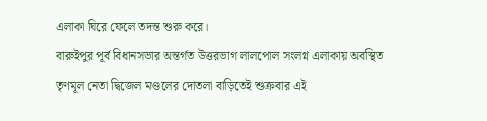এলাকা ঘিরে ফেলে তদন্ত শুরু করে।
বারুইপুর পূর্ব বিধানসভার অন্তর্গত উত্তরভাগ লালপোল সংলগ্ন এলাকায় অবস্থিত তৃণমূল নেতা দ্বিজেল মণ্ডলের দোতলা বাড়িতেই শুক্রবার এই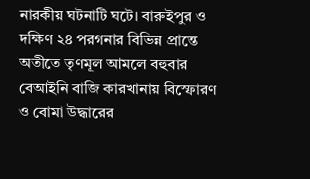নারকীয় ঘটনাটি ঘটে। বারুইপুর ও দক্ষিণ ২৪ পরগনার বিভিন্ন প্রান্তে অতীতে তৃণমূল আমলে বহুবার বেআইনি বাজি কারখানায় বিস্ফোরণ ও বোমা উদ্ধারের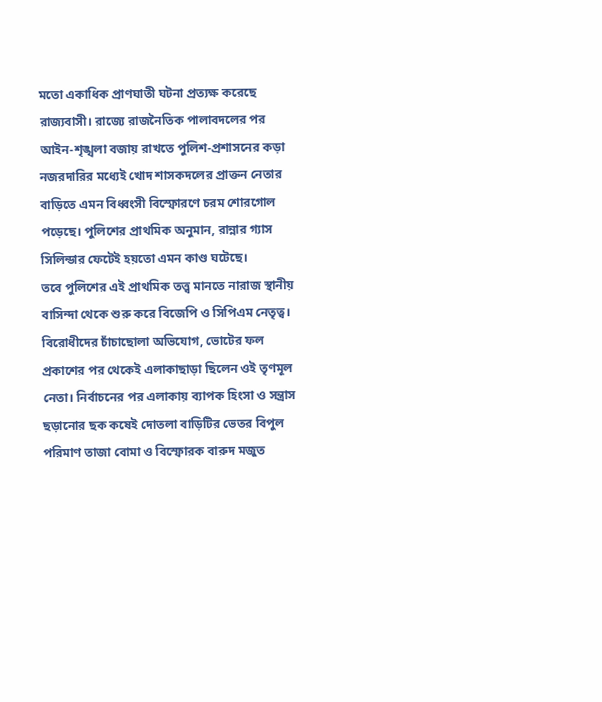মতো একাধিক প্রাণঘাতী ঘটনা প্রত্যক্ষ করেছে রাজ্যবাসী। রাজ্যে রাজনৈতিক পালাবদলের পর আইন-শৃঙ্খলা বজায় রাখতে পুলিশ-প্রশাসনের কড়া নজরদারির মধ্যেই খোদ শাসকদলের প্রাক্তন নেতার বাড়িতে এমন বিধ্বংসী বিস্ফোরণে চরম শোরগোল পড়েছে। পুলিশের প্রাথমিক অনুমান, রান্নার গ্যাস সিলিন্ডার ফেটেই হয়তো এমন কাণ্ড ঘটেছে।
তবে পুলিশের এই প্রাথমিক তত্ত্ব মানতে নারাজ স্থানীয় বাসিন্দা থেকে শুরু করে বিজেপি ও সিপিএম নেতৃত্ব। বিরোধীদের চাঁচাছোলা অভিযোগ, ভোটের ফল প্রকাশের পর থেকেই এলাকাছাড়া ছিলেন ওই তৃণমূল নেতা। নির্বাচনের পর এলাকায় ব্যাপক হিংসা ও সন্ত্রাস ছড়ানোর ছক কষেই দোতলা বাড়িটির ভেতর বিপুল পরিমাণ তাজা বোমা ও বিস্ফোরক বারুদ মজুত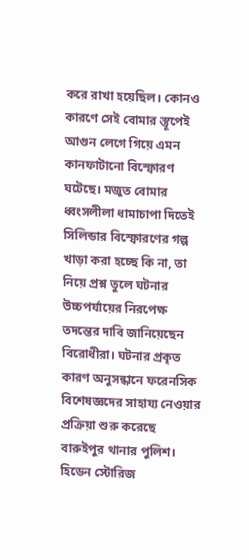করে রাখা হয়েছিল। কোনও কারণে সেই বোমার স্তূপেই আগুন লেগে গিয়ে এমন কানফাটানো বিস্ফোরণ ঘটেছে। মজুত বোমার ধ্বংসলীলা ধামাচাপা দিতেই সিলিন্ডার বিস্ফোরণের গল্প খাড়া করা হচ্ছে কি না, তা নিয়ে প্রশ্ন তুলে ঘটনার উচ্চপর্যায়ের নিরপেক্ষ তদন্তের দাবি জানিয়েছেন বিরোধীরা। ঘটনার প্রকৃত কারণ অনুসন্ধানে ফরেনসিক বিশেষজ্ঞদের সাহায্য নেওয়ার প্রক্রিয়া শুরু করেছে বারুইপুর থানার পুলিশ।
হিডেন স্টোরিজ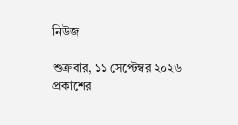নিউজ

শুক্রবার, ১১ সেপ্টেম্বর ২০২৬
প্রকাশের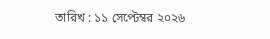তারিখ : ১১ সেপ্টেম্বর ২০২৬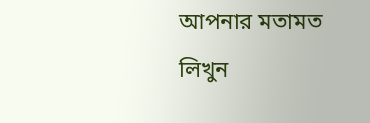আপনার মতামত লিখুন